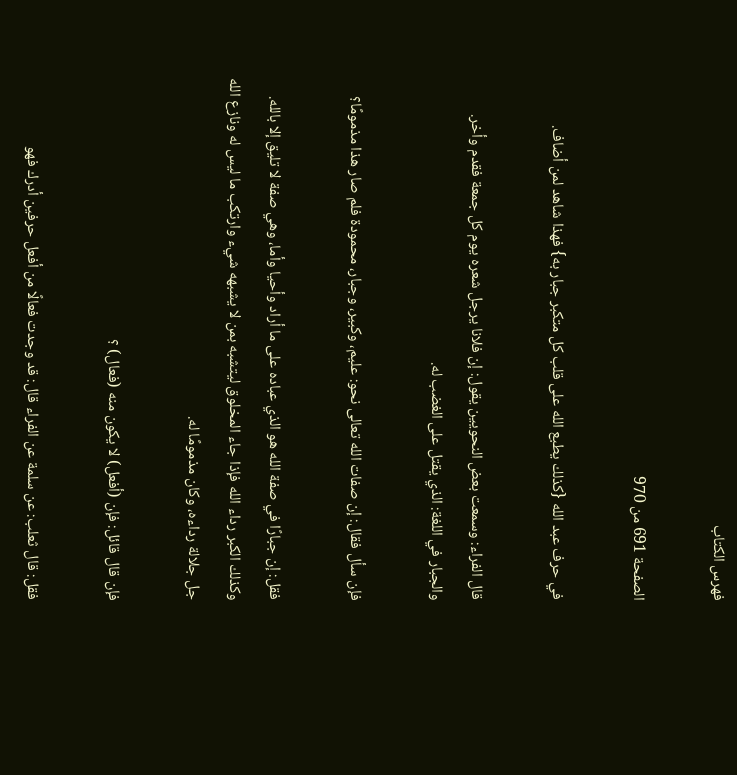فهرس الكتاب

الصفحة 691 من 970

في حرف عبد الله {كذلك يطبع الله على قلب كل متكبر جبار به} فهذا شاهد لمن أضاف.

قال الفراء: وسمعت بعض النحويين يقول: إن فلانا يرجل شعره يوم كل جمعة فقدم وأخر. والجبار في اللغة: الذي يقتل على الغضب له.

فإن سأل فقال: إن صفات الله تعالى نحو: عليم، وكبير، وجبار، محمودة فلم صار هذا مذمومًا؟

فقل: إن جبارًا في صفة الله هو الذي عباده على ما أراد وأحيا وأما، وهي صفة لا تليق إلا بالله. وكذلك الكبر رداء الله فإذا جاء المخلوق ليتشبه بمن لا يشبهه شيء وارتكب ما ليس له ونازع الله جل جلالة رداءه، وكان مذمومًا له.

فإن قال قائل: فإن (أفعل) لا يكون منه (فعال) ؟

فقل: قال ثعلب: عن سلمة عن الفراء قال: قد وجدت فعالًا من أفعل حرفين أدرك فهو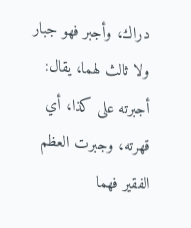دراك، وأجبر فهو جبار ولا ثالث لهما، يقال: أجبرته على كذا، أي قهرته، وجبرت العظم الفقير فهما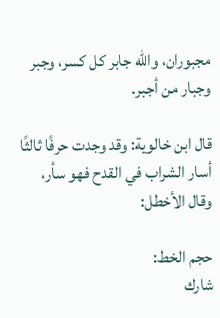مجبوران، والله جابر كل كسر، وجبر وجبار من أجبر.

قال ابن خالوية: وقد وجدت حرفًا ثالثًا أسار الشراب في القدح فهو سأر، وقال الأخطل:

حجم الخط:
شارك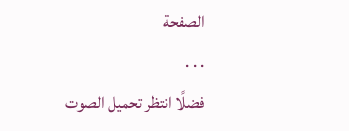الصفحة
. . .
فضلًا انتظر تحميل الصوت